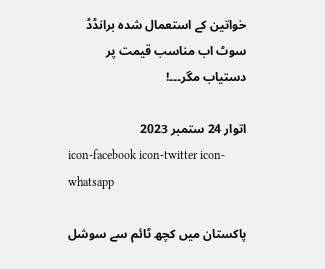خواتین کے استعمال شدہ برانڈڈ سوٹ اب مناسب قیمت پر دستیاب مگر۔۔۔!

اتوار 24 ستمبر 2023
icon-facebook icon-twitter icon-whatsapp

پاکستان میں کچھ ٹائم سے سوشل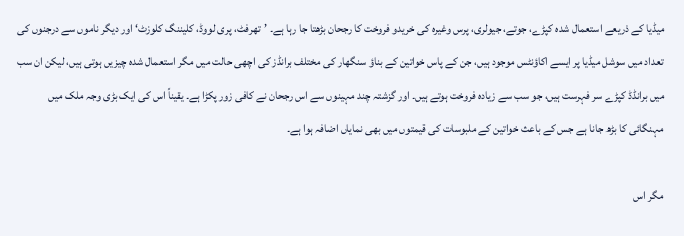میڈیا کے ذریعے استعمال شدہ کپڑے، جوتے، جیولری، پرس وغیرہ کی خریدو فروخت کا رجحان بڑھتا جا رہا ہے۔ ’تھرفٹ، پری لووڈ، کلیننگ کلوزٹ‘ اور دیگر ناموں سے درجنوں کی تعداد میں سوشل میڈیا پر ایسے اکاؤنٹس موجود ہیں، جن کے پاس خواتین کے بناؤ سنگھار کی مختلف برانڈز کی اچھی حالت میں مگر استعمال شدہ چیزیں ہوتی ہیں، لیکن ان سب میں برانڈڈ کپڑے سر فہرست ہیں، جو سب سے زیادہ فروخت ہوتے ہیں۔ اور گزشتہ چند مہینوں سے اس رجحان نے کافی زور پکڑا ہے۔ یقیناً اس کی ایک بڑی وجہ ملک میں مہنگائی کا بڑھ جانا ہے جس کے باعث خواتین کے ملبوسات کی قیمتوں میں بھی نمایاں اضافہ ہوا ہے۔

مگر اس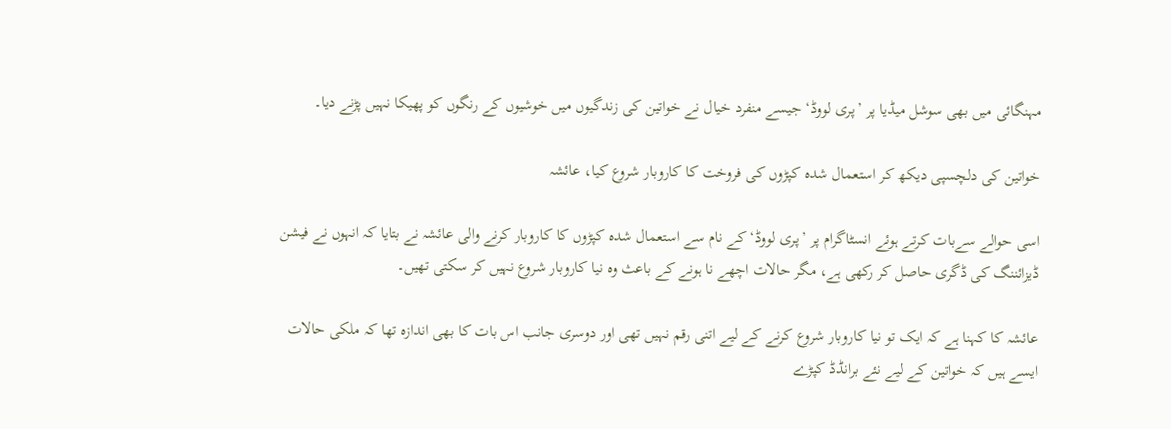مہنگائی میں بھی سوشل میڈیا پر ’پری لووڈ‘ جیسے منفرد خیال نے خواتین کی زندگیوں میں خوشیوں کے رنگوں کو پھیکا نہیں پڑنے دیا۔

خواتین کی دلچسپی دیکھ کر استعمال شدہ کپڑوں کی فروخت کا کاروبار شروع کیا، عائشہ

اسی حوالے سےبات کرتے ہوئے انسٹاگرام پر ’پری لووڈ‘ کے نام سے استعمال شدہ کپڑوں کا کاروبار کرنے والی عائشہ نے بتایا کہ انہوں نے فیشن ڈیزائننگ کی ڈگری حاصل کر رکھی ہے، مگر حالات اچھے نا ہونے کے باعث وہ نیا کاروبار شروع نہیں کر سکتی تھیں۔

عائشہ کا کہنا ہے کہ ایک تو نیا کاروبار شروع کرنے کے لیے اتنی رقم نہیں تھی اور دوسری جانب اس بات کا بھی اندازہ تھا کہ ملکی حالات ایسے ہیں کہ خواتین کے لیے نئے برانڈڈ کپڑے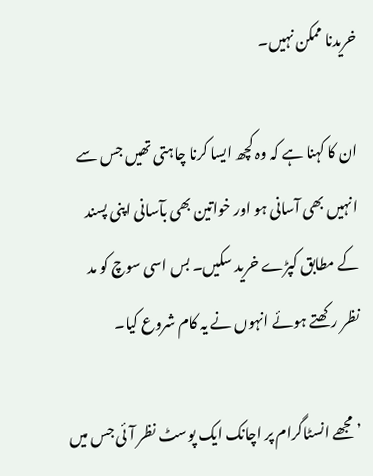خریدنا ممکن نہیں۔

ان کا کہنا ہے کہ وہ کچھ ایسا کرنا چاہتی تھیں جس سے انہیں بھی آسانی ہو اور خواتین بھی بآسانی اپنی پسند کے مطابق کپڑے خرید سکیں۔ بس اسی سوچ کو مد نظر رکھتے ہوئے انہوں نے یہ کام شروع کیا۔

’مجھے انسٹاگرام پر اچانک ایک پوسٹ نظر آئی جس میں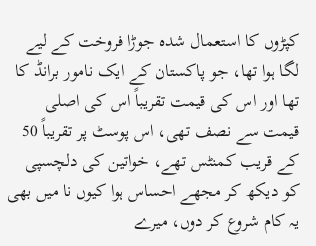کپڑوں کا استعمال شدہ جوڑا فروخت کے لیے لگا ہوا تھا، جو پاکستان کے ایک نامور برانڈ کا تھا اور اس کی قیمت تقریباً اس کی اصلی قیمت سے نصف تھی، اس پوسٹ پر تقریباً 50 کے قریب کمنٹس تھے، خواتین کی دلچسپی کو دیکھ کر مجھے احساس ہوا کیوں نا میں بھی یہ کام شروع کر دوں، میرے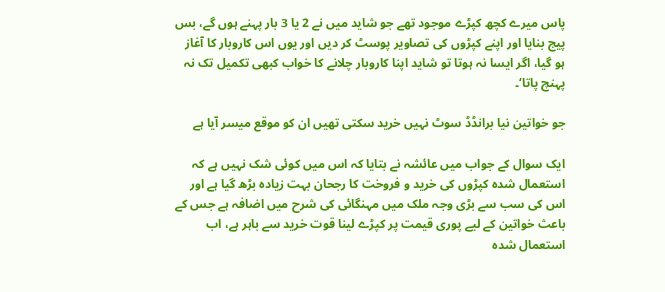پاس میرے کچھ کپڑے موجود تھے جو شاید میں نے 2 یا 3 بار پہنے ہوں گے، بس پیج بنایا اور اپنے کپڑوں کی تصاویر پوسٹ کر دیں اور یوں اس کاروبار کا آغاز ہو گیا، اگر ایسا نہ ہوتا تو شاید اپنا کاروبار چلانے کا خواب کبھی تکمیل تک نہ پہنچ پاتا‘۔

جو خواتین نیا برانڈڈ سوٹ نہیں خرید سکتی تھیں ان کو موقع میسر آیا ہے

ایک سوال کے جواب میں عائشہ نے بتایا کہ اس میں کوئی شک نہیں ہے کہ استعمال شدہ کپڑوں کی خرید و فروخت کا رجحان بہت زیادہ بڑھ گیا ہے اور اس کی سب سے بڑی وجہ ملک میں مہنگائی کی شرح میں اضافہ ہے جس کے باعث خواتین کے لیے پوری قیمت پر کپڑے لینا قوت خرید سے باہر ہے، اب استعمال شدہ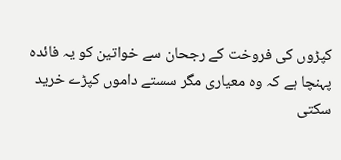کپڑوں کی فروخت کے رجحان سے خواتین کو یہ فائدہ پہنچا ہے کہ وہ معیاری مگر سستے داموں کپڑے خرید سکتی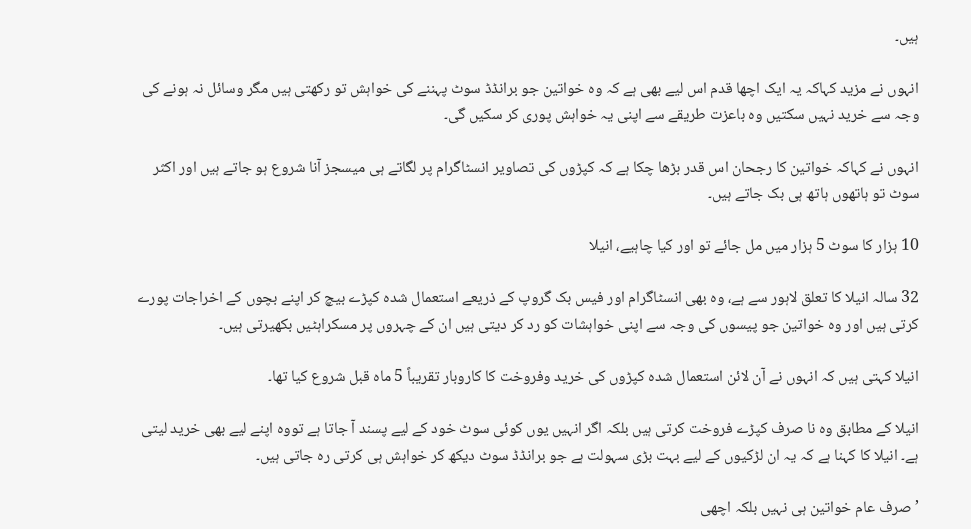ہیں۔

انہوں نے مزید کہاکہ یہ ایک اچھا قدم اس لیے بھی ہے کہ وہ خواتین جو برانڈڈ سوٹ پہننے کی خواہش تو رکھتی ہیں مگر وسائل نہ ہونے کی وجہ سے خرید نہیں سکتیں وہ باعزت طریقے سے اپنی یہ خواہش پوری کر سکیں گی۔

انہوں نے کہاکہ خواتین کا رجحان اس قدر بڑھا چکا ہے کہ کپڑوں کی تصاویر انسٹاگرام پر لگاتے ہی میسجز آنا شروع ہو جاتے ہیں اور اکثر سوٹ تو ہاتھوں ہاتھ ہی بک جاتے ہیں۔

10 ہزار کا سوٹ 5 ہزار میں مل جائے تو اور کیا چاہیے، انیلا

32 سالہ انیلا کا تعلق لاہور سے ہے، وہ بھی انسٹاگرام اور فیس بک گروپ کے ذریعے استعمال شدہ کپڑے بیچ کر اپنے بچوں کے اخراجات پورے کرتی ہیں اور وہ خواتین جو پیسوں کی وجہ سے اپنی خواہشات کو رد کر دیتی ہیں ان کے چہروں پر مسکراہٹیں بکھیرتی ہیں۔

انیلا کہتی ہیں کہ انہوں نے آن لائن استعمال شدہ کپڑوں کی خرید وفروخت کا کاروبار تقریباً 5 ماہ قبل شروع کیا تھا۔

انیلا کے مطابق وہ نا صرف کپڑے فروخت کرتی ہیں بلکہ اگر انہیں یوں کوئی سوٹ خود کے لیے پسند آ جاتا ہے تووہ اپنے لیے بھی خرید لیتی ہے۔ انیلا کا کہنا ہے کہ یہ ان لڑکیوں کے لیے بہت بڑی سہولت ہے جو برانڈڈ سوٹ دیکھ کر خواہش ہی کرتی رہ جاتی ہیں۔

’صرف عام خواتین ہی نہیں بلکہ اچھی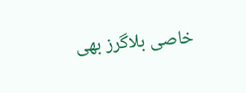خاصی بلاگرز بھی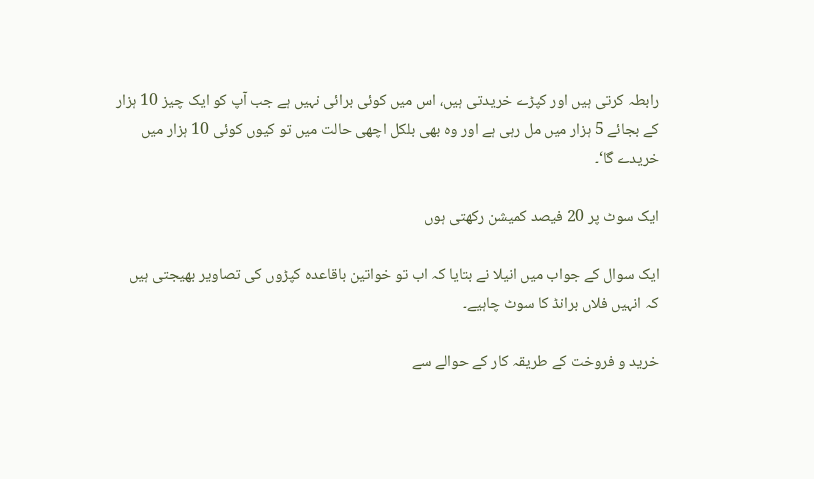رابطہ کرتی ہیں اور کپڑے خریدتی ہیں، اس میں کوئی برائی نہیں ہے جب آپ کو ایک چیز 10 ہزار کے بجائے 5 ہزار میں مل رہی ہے اور وہ بھی بلکل اچھی حالت میں تو کیوں کوئی 10 ہزار میں خریدے گا‘۔

ایک سوٹ پر 20 فیصد کمیشن رکھتی ہوں

ایک سوال کے جواب میں انیلا نے بتایا کہ اب تو خواتین باقاعدہ کپڑوں کی تصاویر بھیجتی ہیں کہ انہیں فلاں برانڈ کا سوٹ چاہیے۔

خرید و فروخت کے طریقہ کار کے حوالے سے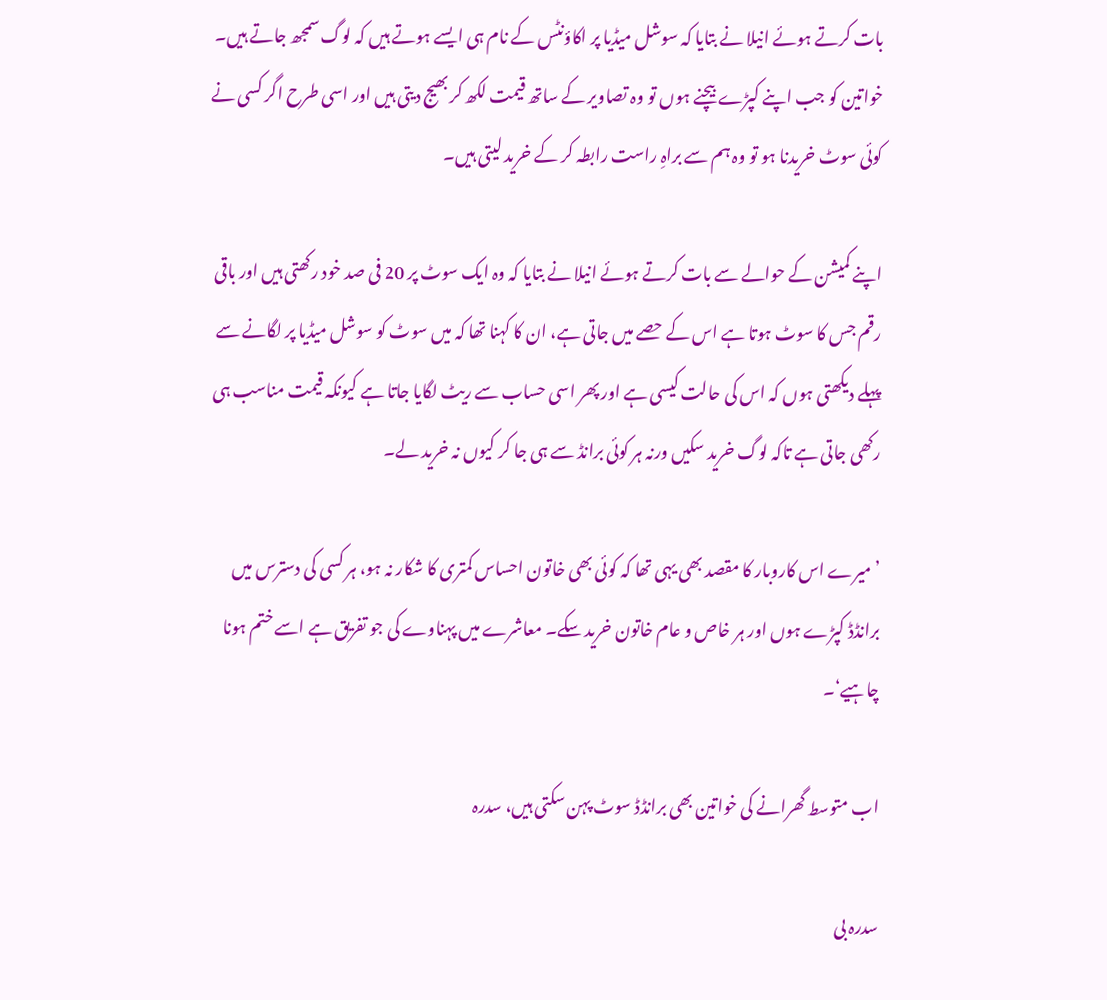بات کرتے ہوئے انیلا نے بتایا کہ سوشل میڈیا پر اکاؤنٹس کے نام ہی ایسے ہوتے ہیں کہ لوگ سمجھ جاتے ہیں۔ خواتین کو جب اپنے کپڑے بیچنے ہوں تو وہ تصاویر کے ساتھ قیمت لکھ کر بھیج دیتی ہیں اور اسی طرح اگر کسی نے کوئی سوٹ خریدنا ہو تو وہ ہم سے براہِ راست رابطہ کر کے خرید لیتی ہیں۔

اپنے کمیشن کے حوالے سے بات کرتے ہوئے انیلا نے بتایا کہ وہ ایک سوٹ پر 20 فی صد خود رکھتی ہیں اور باقی رقم جس کا سوٹ ہوتا ہے اس کے حصے میں جاتی ہے، ان کا کہنا تھا کہ میں سوٹ کو سوشل میڈیا پر لگانے سے پہلے دیکھتی ہوں کہ اس کی حالت کیسی ہے اور پھر اسی حساب سے ریٹ لگایا جاتا ہے کیونکہ قیمت مناسب ہی رکھی جاتی ہے تاکہ لوگ خرید سکیں ورنہ ہر کوئی برانڈ سے ہی جا کر کیوں نہ خرید لے۔

’میرے اس کاروبار کا مقصد بھی یہی تھا کہ کوئی بھی خاتون احساس کمتری کا شکار نہ ہو، ہر کسی کی دسترس میں برانڈڈ کپڑے ہوں اور ہر خاص و عام خاتون خرید سکے۔ معاشرے میں پہناوے کی جو تفریق ہے اسے ختم ہونا چاہیے‘۔

اب متوسط گھرانے کی خواتین بھی برانڈڈ سوٹ پہن سکتی ہیں، سدرہ

سدرہ بی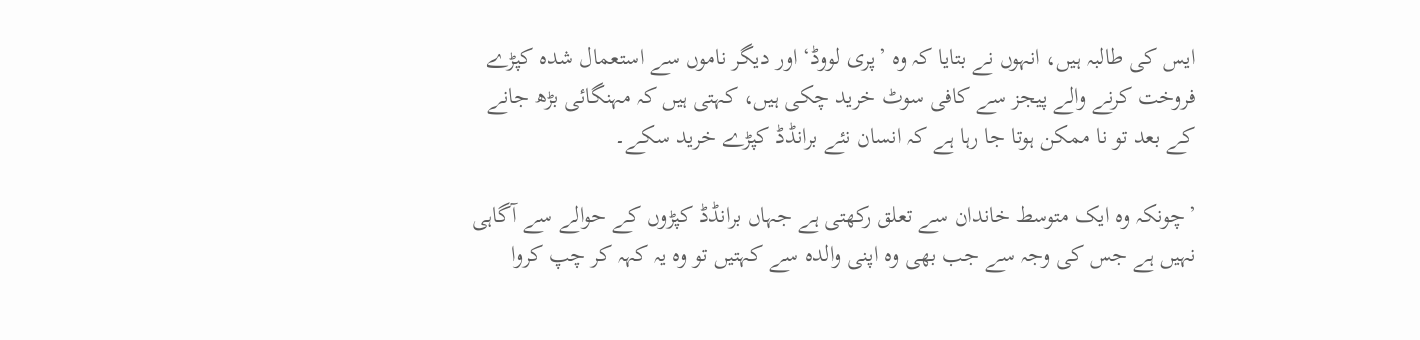ایس کی طالبہ ہیں، انہوں نے بتایا کہ وہ ’پری لووڈ‘ اور دیگر ناموں سے استعمال شدہ کپڑے فروخت کرنے والے پیجز سے کافی سوٹ خرید چکی ہیں، کہتی ہیں کہ مہنگائی بڑھ جانے کے بعد تو نا ممکن ہوتا جا رہا ہے کہ انسان نئے برانڈڈ کپڑے خرید سکے۔

’چونکہ وہ ایک متوسط خاندان سے تعلق رکھتی ہے جہاں برانڈڈ کپڑوں کے حوالے سے آگاہی نہیں ہے جس کی وجہ سے جب بھی وہ اپنی والدہ سے کہتیں تو وہ یہ کہہ کر چپ کروا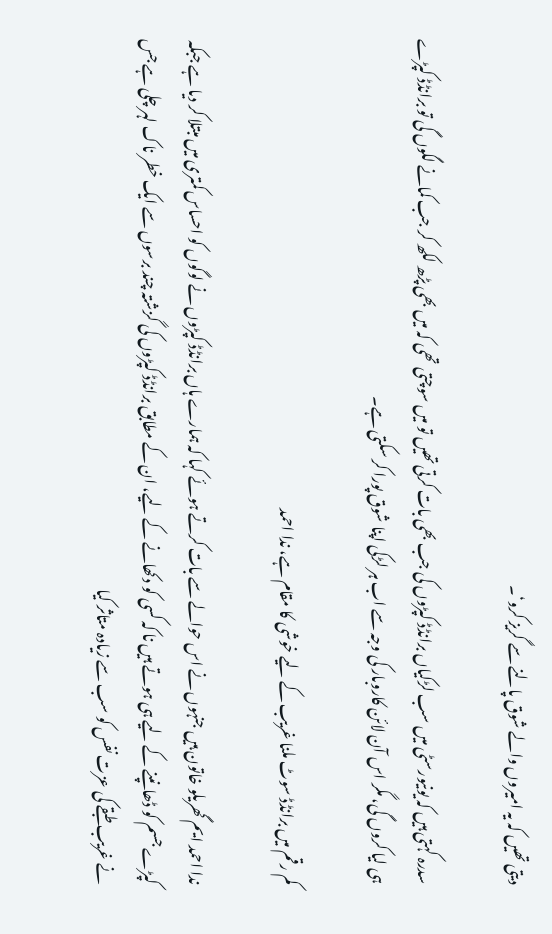دیتی تھیں کہ یہ امیروں والے شوق پالنے سے گریز کرو‘۔

سدرہ کہتی ہیں کہ یونیورسٹی میں سب لڑکیاں برانڈڈ کپڑوں کی جب بھی بات کرتی تھیں تو میں سوچتی تھی کہ میں بھی پڑھ لکھ کر جب کمانے لگوں گی تو برانڈڈ کپڑے ہی لیا کروں گی، مگر اس آن لائن کاروبار کی وجہ سے اب ہر لڑکی اپنا شوق پورا کر سکتی ہے۔

کم رقم میں برانڈڈ سوٹ ملنا غریب کے لیے خوشی کا مقام ہے، ندا احمد

ندا احمد ایم گھریلو خاتون ہیں جنہوں نے اس حوالے سے بات کرتے ہوئے کہا کہ ہمارے ہاں برانڈڈ کپڑوں نے لوگوں کو احساس کمتری میں مبتلا کر دیا ہے جبکہ کپڑے جسم کو ڈھانپنے کے لیے ہی ہوتے ہیں نا کہ کسی کو دکھانے کے لیے، ان کے مطابق برانڈڈ کپڑوں کی گزشتہ چند برسوں سے ایک خطر ناک لہر چلی ہے جس نے غریب طبقے کی عزت نفس کو سب سے زیادہ متاثر کیا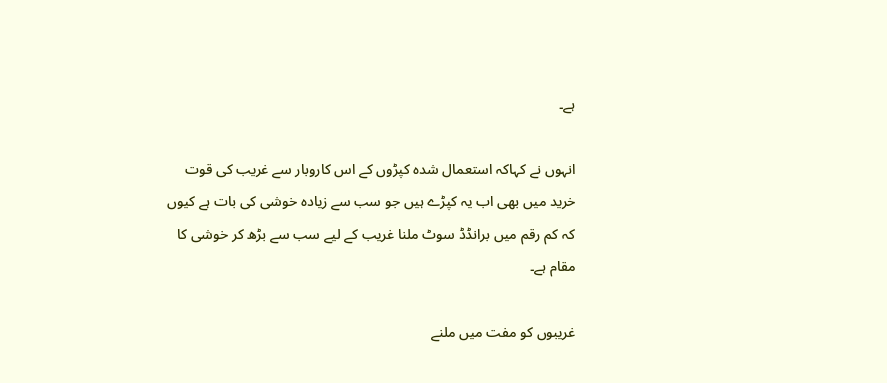ہے۔

انہوں نے کہاکہ استعمال شدہ کپڑوں کے اس کاروبار سے غریب کی قوت خرید میں بھی اب یہ کپڑے ہیں جو سب سے زیادہ خوشی کی بات ہے کیوں کہ کم رقم میں برانڈڈ سوٹ ملنا غریب کے لیے سب سے بڑھ کر خوشی کا مقام ہے۔

غریبوں کو مفت میں ملنے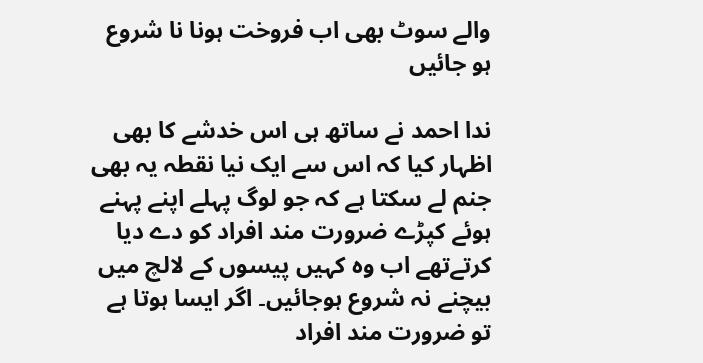والے سوٹ بھی اب فروخت ہونا نا شروع ہو جائیں

ندا احمد نے ساتھ ہی اس خدشے کا بھی اظہار کیا کہ اس سے ایک نیا نقطہ یہ بھی جنم لے سکتا ہے کہ جو لوگ پہلے اپنے پہنے ہوئے کپڑے ضرورت مند افراد کو دے دیا کرتےتھے اب وہ کہیں پیسوں کے لالچ میں بیچنے نہ شروع ہوجائیں۔ اگر ایسا ہوتا ہے تو ضرورت مند افراد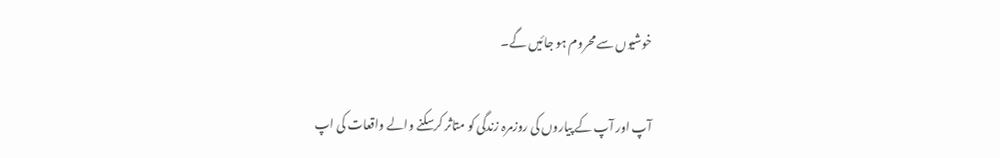خوشیوں سے محروم ہو جائیں گے۔

آپ اور آپ کے پیاروں کی روزمرہ زندگی کو متاثر کرسکنے والے واقعات کی اپ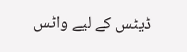ڈیٹس کے لیے واٹس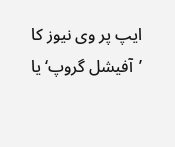ایپ پر وی نیوز کا ’آفیشل گروپ‘ یا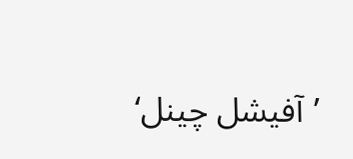’آفیشل چینل‘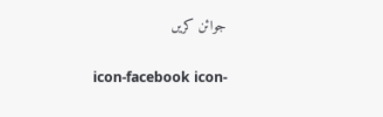جوائن کریں

icon-facebook icon-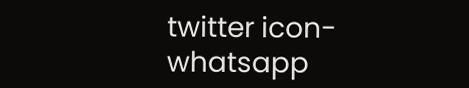twitter icon-whatsapp